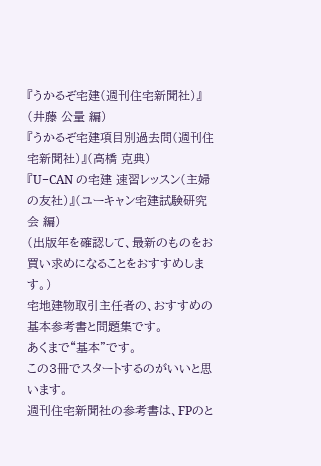『うかるぞ宅建(週刊住宅新聞社)』(井藤 公量 編)
『うかるぞ宅建項目別過去問(週刊住宅新聞社)』(高橋 克典)
『U−CAN の宅建 速習レッスン(主婦の友社)』(ユーキャン宅建試験研究会 編)
(出版年を確認して、最新のものをお買い求めになることをおすすめします。)
宅地建物取引主任者の、おすすめの基本参考書と問題集です。
あくまで“基本”です。
この3冊でスタートするのがいいと思います。
週刊住宅新聞社の参考書は、FPのと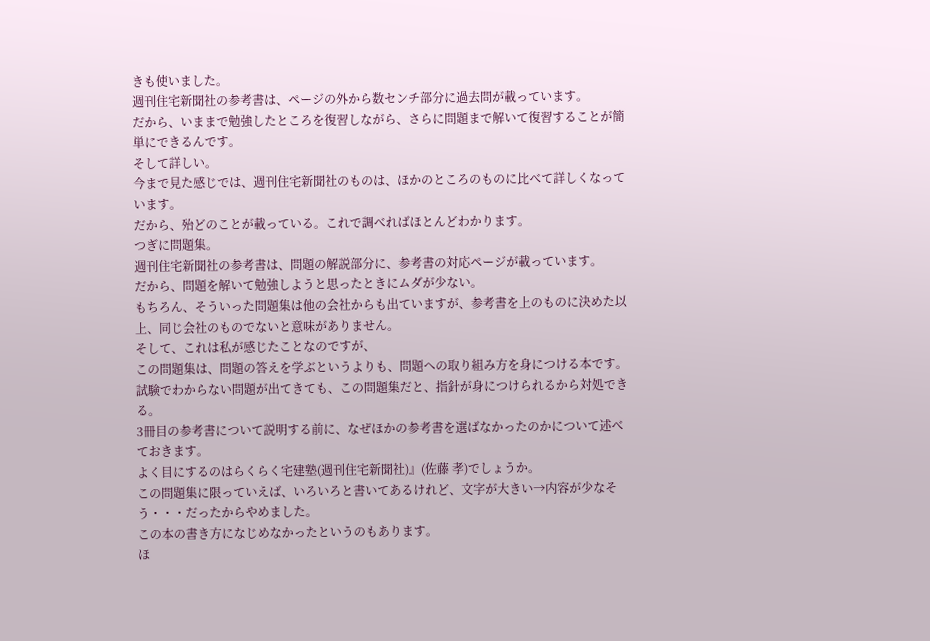きも使いました。
週刊住宅新聞社の参考書は、ページの外から数センチ部分に過去問が載っています。
だから、いままで勉強したところを復習しながら、さらに問題まで解いて復習することが簡単にできるんです。
そして詳しい。
今まで見た感じでは、週刊住宅新聞社のものは、ほかのところのものに比べて詳しくなっています。
だから、殆どのことが載っている。これで調べればほとんどわかります。
つぎに問題集。
週刊住宅新聞社の参考書は、問題の解説部分に、参考書の対応ページが載っています。
だから、問題を解いて勉強しようと思ったときにムダが少ない。
もちろん、そういった問題集は他の会社からも出ていますが、参考書を上のものに決めた以上、同じ会社のものでないと意味がありません。
そして、これは私が感じたことなのですが、
この問題集は、問題の答えを学ぶというよりも、問題への取り組み方を身につける本です。
試験でわからない問題が出てきても、この問題集だと、指針が身につけられるから対処できる。
3冊目の参考書について説明する前に、なぜほかの参考書を選ばなかったのかについて述べておきます。
よく目にするのはらくらく宅建塾(週刊住宅新聞社)』(佐藤 孝)でしょうか。
この問題集に限っていえば、いろいろと書いてあるけれど、文字が大きい→内容が少なそう・・・だったからやめました。
この本の書き方になじめなかったというのもあります。
ほ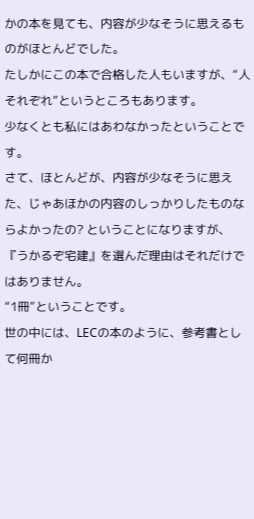かの本を見ても、内容が少なそうに思えるものがほとんどでした。
たしかにこの本で合格した人もいますが、“人それぞれ”というところもあります。
少なくとも私にはあわなかったということです。
さて、ほとんどが、内容が少なそうに思えた、じゃあほかの内容のしっかりしたものならよかったの? ということになりますが、『うかるぞ宅建』を選んだ理由はそれだけではありません。
“1冊”ということです。
世の中には、LECの本のように、参考書として何冊か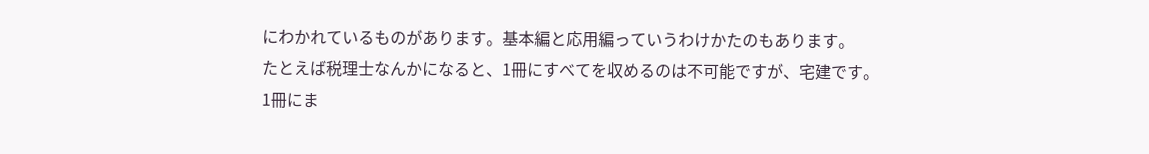にわかれているものがあります。基本編と応用編っていうわけかたのもあります。
たとえば税理士なんかになると、1冊にすべてを収めるのは不可能ですが、宅建です。
1冊にま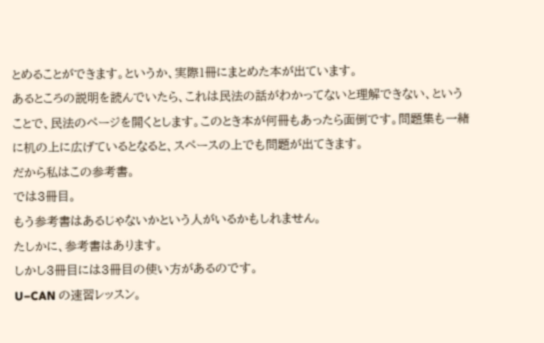とめることができます。というか、実際1冊にまとめた本が出ています。
あるところの説明を読んでいたら、これは民法の話がわかってないと理解できない、ということで、民法のページを開くとします。このとき本が何冊もあったら面倒です。問題集も一緒に机の上に広げているとなると、スペースの上でも問題が出てきます。
だから私はこの参考書。
では3冊目。
もう参考書はあるじゃないかという人がいるかもしれません。
たしかに、参考書はあります。
しかし3冊目には3冊目の使い方があるのです。
U−CAN の速習レッスン。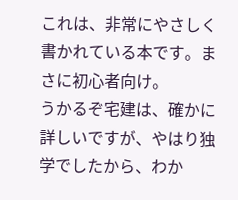これは、非常にやさしく書かれている本です。まさに初心者向け。
うかるぞ宅建は、確かに詳しいですが、やはり独学でしたから、わか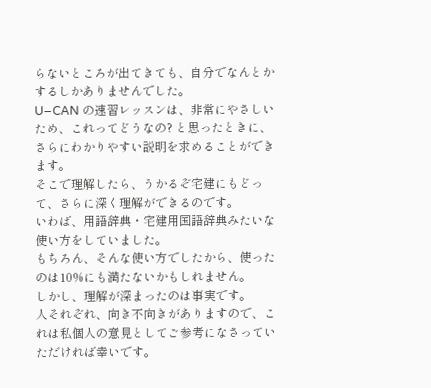らないところが出てきても、自分でなんとかするしかありませんでした。
U−CAN の速習レッスンは、非常にやさしいため、これってどうなの? と思ったときに、さらにわかりやすい説明を求めることができます。
そこで理解したら、うかるぞ宅建にもどって、さらに深く理解ができるのです。
いわば、用語辞典・宅建用国語辞典みたいな使い方をしていました。
もちろん、そんな使い方でしたから、使ったのは10%にも満たないかもしれません。
しかし、理解が深まったのは事実です。
人それぞれ、向き不向きがありますので、これは私個人の意見としてご参考になさっていただければ幸いです。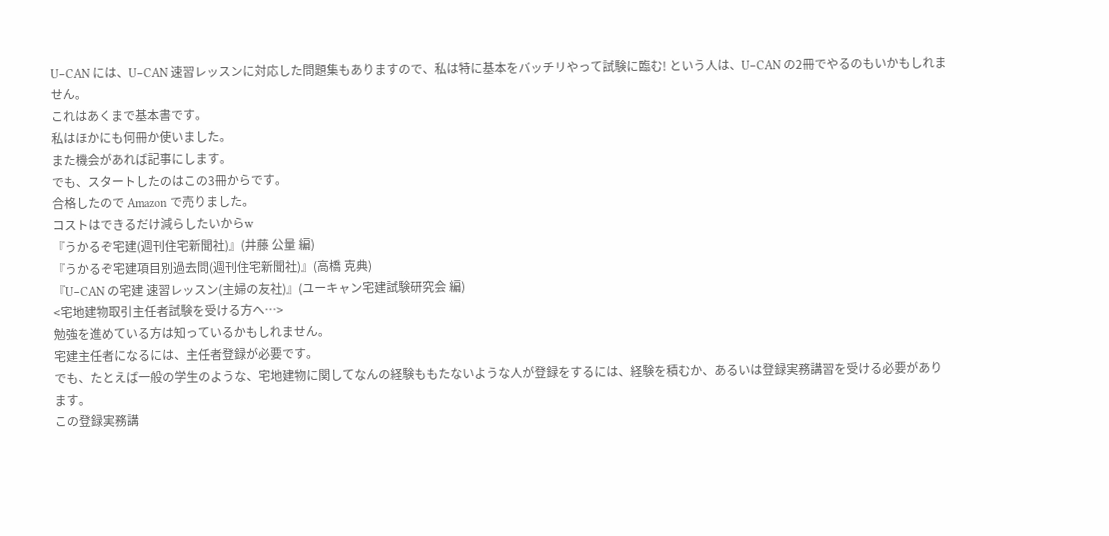U−CAN には、U−CAN 速習レッスンに対応した問題集もありますので、私は特に基本をバッチリやって試験に臨む! という人は、U−CAN の2冊でやるのもいかもしれません。
これはあくまで基本書です。
私はほかにも何冊か使いました。
また機会があれば記事にします。
でも、スタートしたのはこの3冊からです。
合格したので Amazon で売りました。
コストはできるだけ減らしたいからw
『うかるぞ宅建(週刊住宅新聞社)』(井藤 公量 編)
『うかるぞ宅建項目別過去問(週刊住宅新聞社)』(高橋 克典)
『U−CAN の宅建 速習レッスン(主婦の友社)』(ユーキャン宅建試験研究会 編)
<宅地建物取引主任者試験を受ける方へ…>
勉強を進めている方は知っているかもしれません。
宅建主任者になるには、主任者登録が必要です。
でも、たとえば一般の学生のような、宅地建物に関してなんの経験ももたないような人が登録をするには、経験を積むか、あるいは登録実務講習を受ける必要があります。
この登録実務講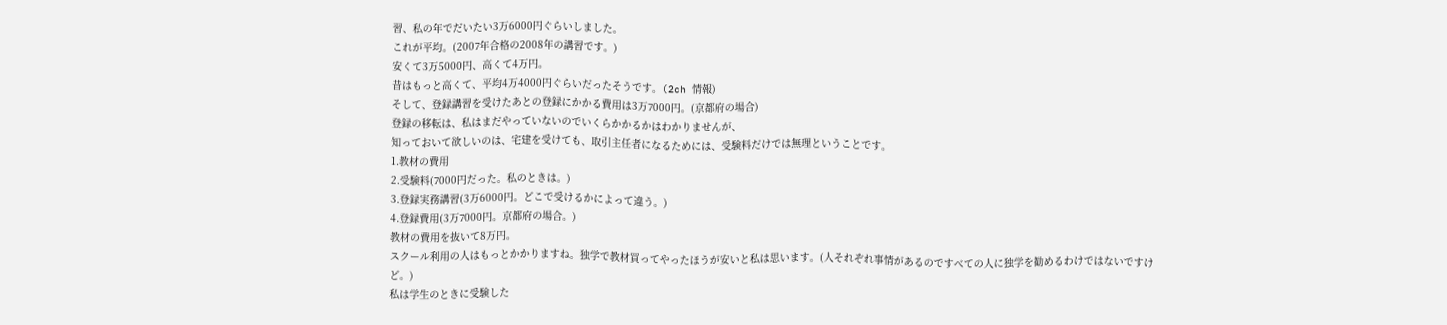習、私の年でだいたい3万6000円ぐらいしました。
これが平均。(2007年合格の2008年の講習です。)
安くて3万5000円、高くて4万円。
昔はもっと高くて、平均4万4000円ぐらいだったそうです。(2ch 情報)
そして、登録講習を受けたあとの登録にかかる費用は3万7000円。(京都府の場合)
登録の移転は、私はまだやっていないのでいくらかかるかはわかりませんが、
知っておいて欲しいのは、宅建を受けても、取引主任者になるためには、受験料だけでは無理ということです。
1.教材の費用
2.受験料(7000円だった。私のときは。)
3.登録実務講習(3万6000円。どこで受けるかによって違う。)
4.登録費用(3万7000円。京都府の場合。)
教材の費用を抜いて8万円。
スクール利用の人はもっとかかりますね。独学で教材買ってやったほうが安いと私は思います。(人それぞれ事情があるのですべての人に独学を勧めるわけではないですけど。)
私は学生のときに受験した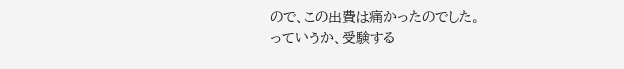ので、この出費は痛かったのでした。
っていうか、受験する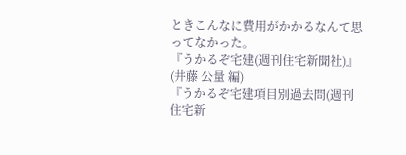ときこんなに費用がかかるなんて思ってなかった。
『うかるぞ宅建(週刊住宅新聞社)』(井藤 公量 編)
『うかるぞ宅建項目別過去問(週刊住宅新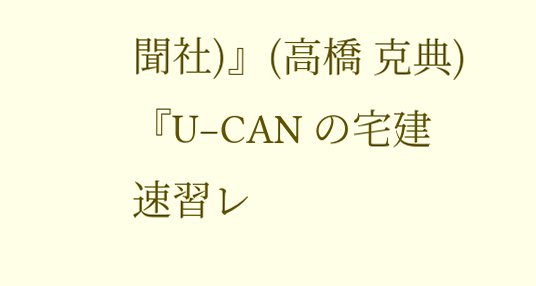聞社)』(高橋 克典)
『U−CAN の宅建 速習レ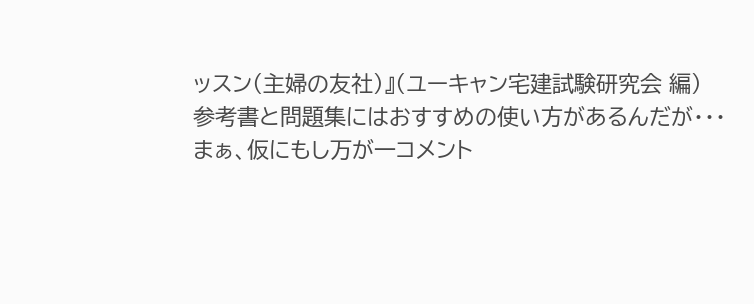ッスン(主婦の友社)』(ユーキャン宅建試験研究会 編)
参考書と問題集にはおすすめの使い方があるんだが・・・まぁ、仮にもし万が一コメント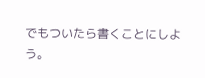でもついたら書くことにしよう。